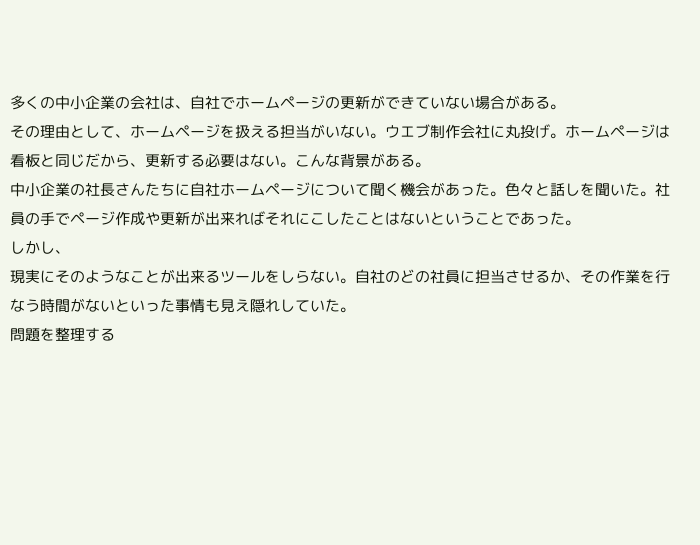多くの中小企業の会社は、自社でホームページの更新ができていない場合がある。
その理由として、ホームページを扱える担当がいない。ウエブ制作会社に丸投げ。ホームページは看板と同じだから、更新する必要はない。こんな背景がある。
中小企業の社長さんたちに自社ホームページについて聞く機会があった。色々と話しを聞いた。社員の手でページ作成や更新が出来ればそれにこしたことはないということであった。
しかし、
現実にそのようなことが出来るツールをしらない。自社のどの社員に担当させるか、その作業を行なう時間がないといった事情も見え隠れしていた。
問題を整理する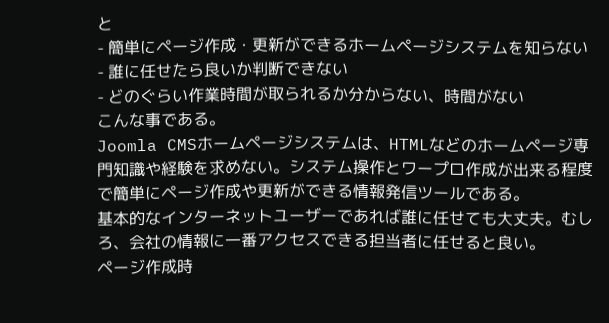と
- 簡単にページ作成・更新ができるホームページシステムを知らない
- 誰に任せたら良いか判断できない
- どのぐらい作業時間が取られるか分からない、時間がない
こんな事である。
Joomla CMSホームページシステムは、HTMLなどのホームページ専門知識や経験を求めない。システム操作とワープロ作成が出来る程度で簡単にページ作成や更新ができる情報発信ツールである。
基本的なインターネットユーザーであれば誰に任せても大丈夫。むしろ、会社の情報に一番アクセスできる担当者に任せると良い。
ページ作成時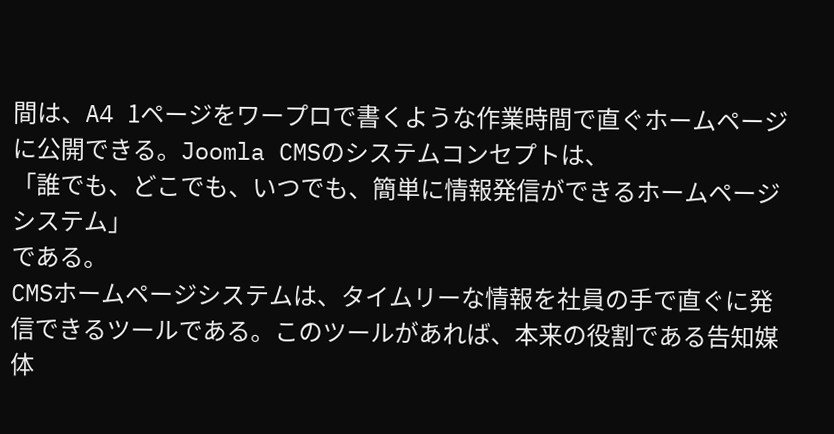間は、A4 1ページをワープロで書くような作業時間で直ぐホームページに公開できる。Joomla CMSのシステムコンセプトは、
「誰でも、どこでも、いつでも、簡単に情報発信ができるホームページシステム」
である。
CMSホームページシステムは、タイムリーな情報を社員の手で直ぐに発信できるツールである。このツールがあれば、本来の役割である告知媒体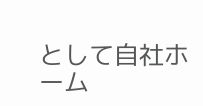として自社ホーム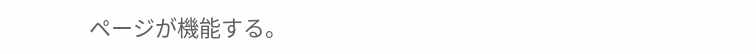ページが機能する。